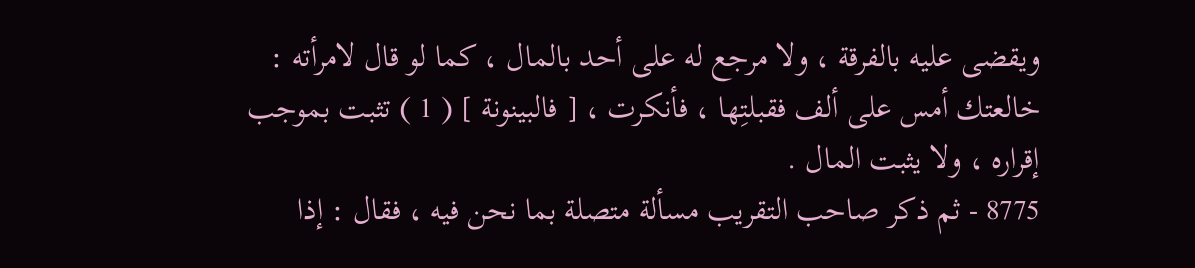ويقضى عليه بالفرقة ، ولا مرجع له على أحد بالمال ، كما لو قال لامرأته : خالعتك أمس على ألف فقبلتِها ، فأنكرت ، [ فالبينونة ] ( 1 ) تثبت بموجب إقراره ، ولا يثبت المال .
8775 - ثم ذكر صاحب التقريب مسألة متصلة بما نحن فيه ، فقال : إذا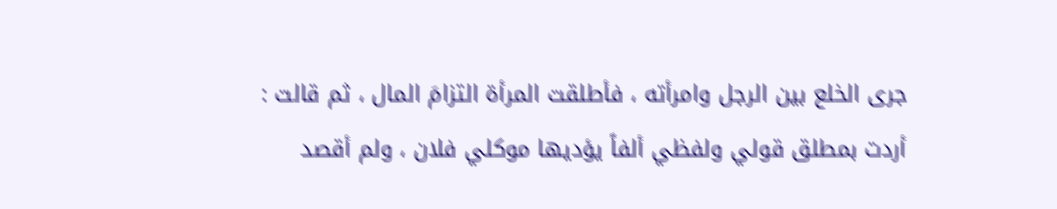جرى الخلع بين الرجل وامرأته ، فأطلقت المرأة التزامَ المال ، ثم قالت : أردت بمطلق قولي ولفظي ألفاً يؤديها موكلي فلان ، ولم أقصد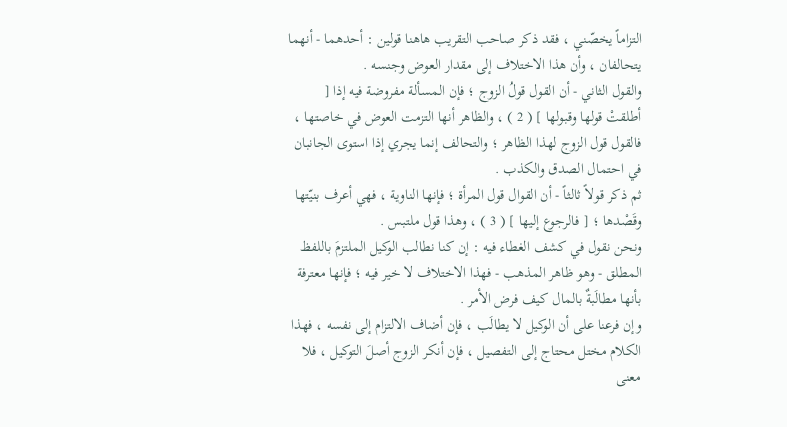التزاماً يخصّني ، فقد ذكر صاحب التقريب هاهنا قولين : أحدهما - أنهما يتحالفان ، وأن هذا الاختلاف إلى مقدار العوض وجنسه .
والقول الثاني - أن القول قولُ الزوج ؛ فإن المسألة مفروضة فيه إذا [ أطلقتْ قولها وقبولها ] ( 2 ) ، والظاهر أنها التزمت العوض في خاصتها ، فالقول قول الزوج لهذا الظاهر ؛ والتحالف إنما يجري إذا استوى الجانبان في احتمال الصدق والكذب .
ثم ذكر قولاً ثالثاً - أن القوال قول المرأة ؛ فإنها الناوية ، فهي أعرف بنيّتها وقَصْدها ؛ [ فالرجوع إليها ] ( 3 ) ، وهذا قول ملتبس .
ونحن نقول في كشف الغطاء فيه : إن كنا نطالب الوكيل الملتزمَ باللفظ المطلق - وهو ظاهر المذهب - فهذا الاختلاف لا خير فيه ؛ فإنها معترفة بأنها مطالَبةٌ بالمال كيف فرض الأمر .
وإن فرعنا على أن الوكيل لا يطالَب ، فإن أضاف الالتزام إلى نفسه ، فهذا الكلام مختل محتاج إلى التفصيل ، فإن أنكر الزوج أصلَ التوكيل ، فلا معنى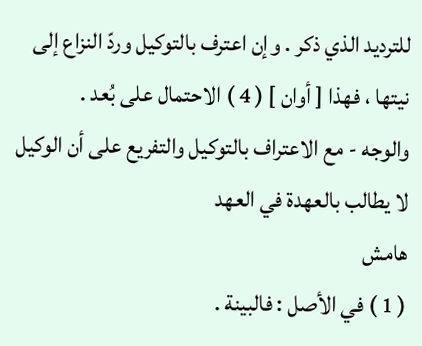للترديد الذي ذكر . وإن اعترف بالتوكيل وردّ النزاع إلى نيتها ، فهذا [ أوان ] ( 4 ) الاحتمال على بُعد .
والوجه - مع الاعتراف بالتوكيل والتفريع على أن الوكيل لا يطالب بالعهدة في العهد
هامش
( 1 ) في الأصل : فالبينة .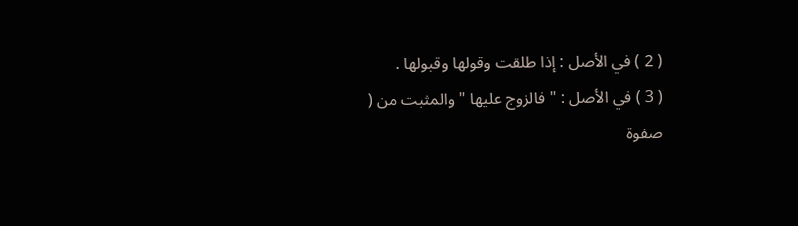( 2 ) في الأصل : إذا طلقت وقولها وقبولها .
( 3 ) في الأصل : " فالزوج عليها " والمثبت من ( صفوة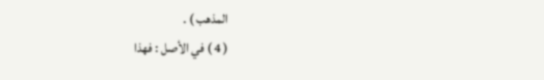المذهب ) .
( 4 ) في الأصل : فهذا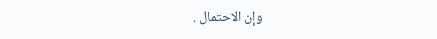وإن الاحتمال .